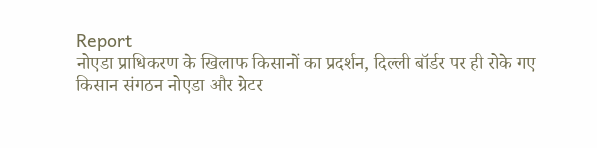Report
नोएडा प्राधिकरण के खिलाफ किसानों का प्रदर्शन, दिल्ली बॉर्डर पर ही रोके गए
किसान संगठन नोएडा और ग्रेटर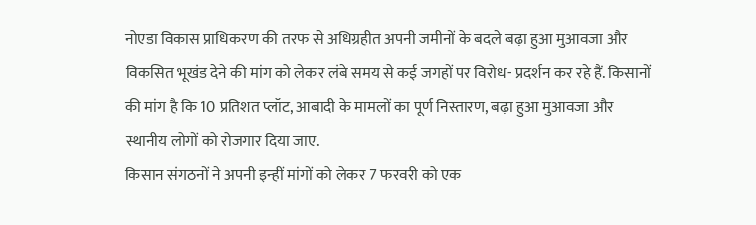नोएडा विकास प्राधिकरण की तरफ से अधिग्रहीत अपनी जमीनों के बदले बढ़ा हुआ मुआवजा और विकसित भूखंड देने की मांग को लेकर लंबे समय से कई जगहों पर विरोध- प्रदर्शन कर रहे हैं. किसानों की मांग है कि 10 प्रतिशत प्लॉट, आबादी के मामलों का पूर्ण निस्तारण, बढ़ा हुआ मुआवजा और स्थानीय लोगों को रोजगार दिया जाए.
किसान संगठनों ने अपनी इन्हीं मांगों को लेकर 7 फरवरी को एक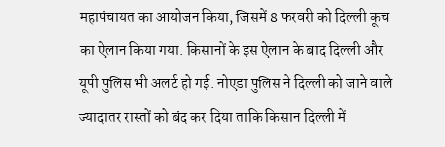महापंचायत का आयोजन किया, जिसमें 8 फरवरी को दिल्ली कूच का ऐलान किया गया. किसानों के इस ऐलान के बाद दिल्ली और यूपी पुलिस भी अलर्ट हो गई. नोएडा पुलिस ने दिल्ली को जाने वाले ज्यादातर रास्तों को बंद कर दिया ताकि किसान दिल्ली में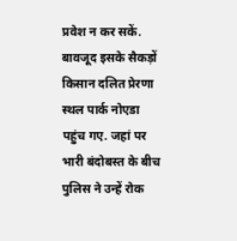प्रवेश न कर सकें. बावजूद इसके सैकड़ों किसान दलित प्रेरणा स्थल पार्क नोएडा पहुंच गए. जहां पर भारी बंदोबस्त के बीच पुलिस ने उन्हें रोक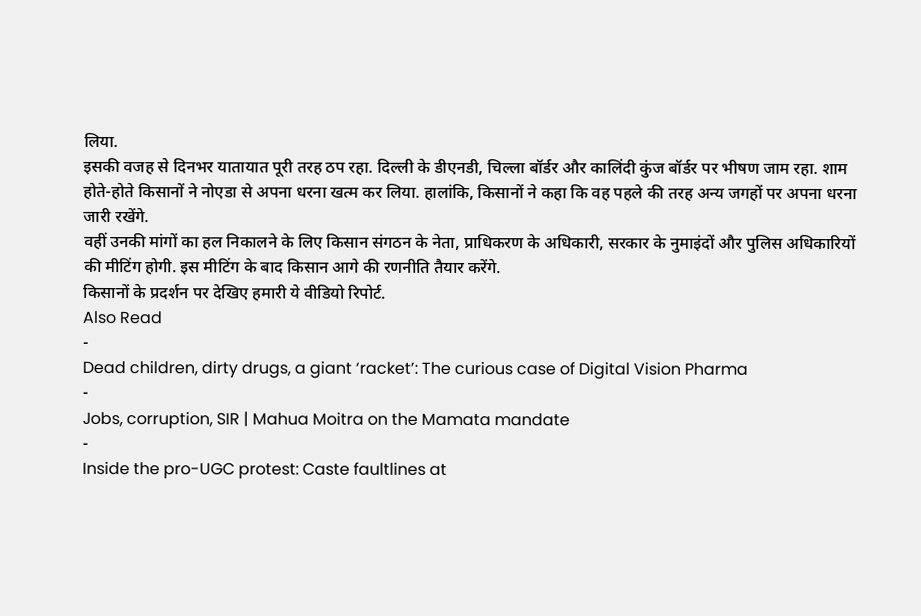लिया.
इसकी वजह से दिनभर यातायात पूरी तरह ठप रहा. दिल्ली के डीएनडी, चिल्ला बॉर्डर और कालिंदी कुंज बॉर्डर पर भीषण जाम रहा. शाम होते-होते किसानों ने नोएडा से अपना धरना खत्म कर लिया. हालांकि, किसानों ने कहा कि वह पहले की तरह अन्य जगहों पर अपना धरना जारी रखेंगे.
वहीं उनकी मांगों का हल निकालने के लिए किसान संगठन के नेता, प्राधिकरण के अधिकारी, सरकार के नुमाइंदों और पुलिस अधिकारियों की मीटिंग होगी. इस मीटिंग के बाद किसान आगे की रणनीति तैयार करेंगे.
किसानों के प्रदर्शन पर देखिए हमारी ये वीडियो रिपोर्ट.
Also Read
-
Dead children, dirty drugs, a giant ‘racket’: The curious case of Digital Vision Pharma
-
Jobs, corruption, SIR | Mahua Moitra on the Mamata mandate
-
Inside the pro-UGC protest: Caste faultlines at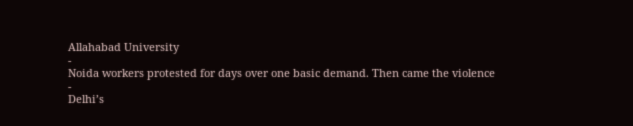Allahabad University
-
Noida workers protested for days over one basic demand. Then came the violence
-
Delhi’s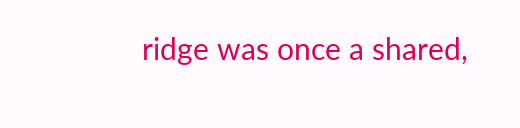ridge was once a shared,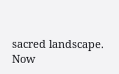sacred landscape. Now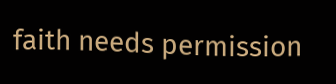faith needs permission